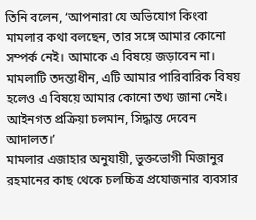তিনি বলেন, ‘আপনারা যে অভিযোগ কিংবা মামলার কথা বলছেন, তার সঙ্গে আমার কোনো সম্পর্ক নেই। আমাকে এ বিষয়ে জড়াবেন না। মামলাটি তদন্তাধীন, এটি আমার পারিবারিক বিষয় হলেও এ বিষয়ে আমার কোনো তথ্য জানা নেই। আইনগত প্রক্রিয়া চলমান, সিদ্ধান্ত দেবেন আদালত।’
মামলার এজাহার অনুযায়ী, ভুক্তভোগী মিজানুর রহমানের কাছ থেকে চলচ্চিত্র প্রযোজনার ব্যবসার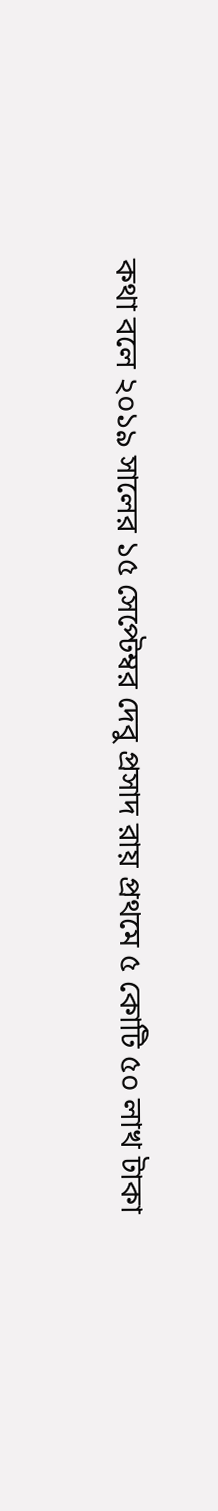কথা বলে ২০১৯ সালের ১৫ সেপ্টেম্বর দেবু প্রসাদ রায় প্রথমে ৫ কোটি ৫০ লাখ টাকা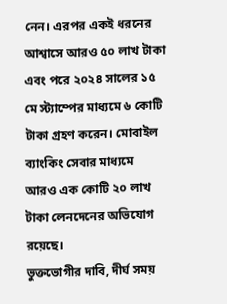নেন। এরপর একই ধরনের আশ্বাসে আরও ৫০ লাখ টাকা এবং পরে ২০২৪ সালের ১৫ মে স্ট্যাম্পের মাধ্যমে ৬ কোটি টাকা গ্রহণ করেন। মোবাইল ব্যাংকিং সেবার মাধ্যমে আরও এক কোটি ২০ লাখ টাকা লেনদেনের অভিযোগ রয়েছে।
ভুক্তভোগীর দাবি, দীর্ঘ সময়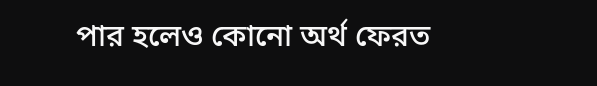পার হলেও কোনো অর্থ ফেরত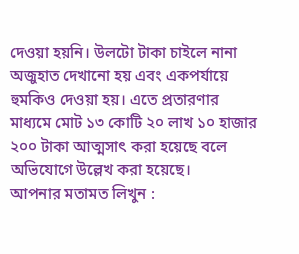দেওয়া হয়নি। উলটো টাকা চাইলে নানা অজুহাত দেখানো হয় এবং একপর্যায়ে হুমকিও দেওয়া হয়। এতে প্রতারণার মাধ্যমে মোট ১৩ কোটি ২০ লাখ ১০ হাজার ২০০ টাকা আত্মসাৎ করা হয়েছে বলে অভিযোগে উল্লেখ করা হয়েছে।
আপনার মতামত লিখুন :